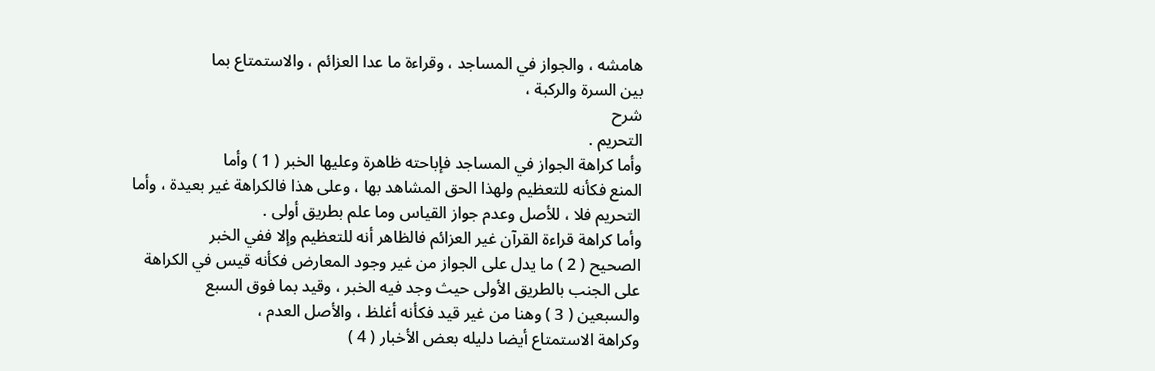هامشه ، والجواز في المساجد ، وقراءة ما عدا العزائم ، والاستمتاع بما
بين السرة والركبة ،
شرح
التحريم .
وأما كراهة الجواز في المساجد فإباحته ظاهرة وعليها الخبر ( 1 ) وأما
المنع فكأنه للتعظيم ولهذا الحق المشاهد بها ، وعلى هذا فالكراهة غير بعيدة ، وأما
التحريم فلا ، للأصل وعدم جواز القياس وما علم بطريق أولى .
وأما كراهة قراءة القرآن غير العزائم فالظاهر أنه للتعظيم وإلا ففي الخبر
الصحيح ( 2 ) ما يدل على الجواز من غير وجود المعارض فكأنه قيس في الكراهة
على الجنب بالطريق الأولى حيث وجد فيه الخبر ، وقيد بما فوق السبع
والسبعين ( 3 ) وهنا من غير قيد فكأنه أغلظ ، والأصل العدم ،
وكراهة الاستمتاع أيضا دليله بعض الأخبار ( 4 )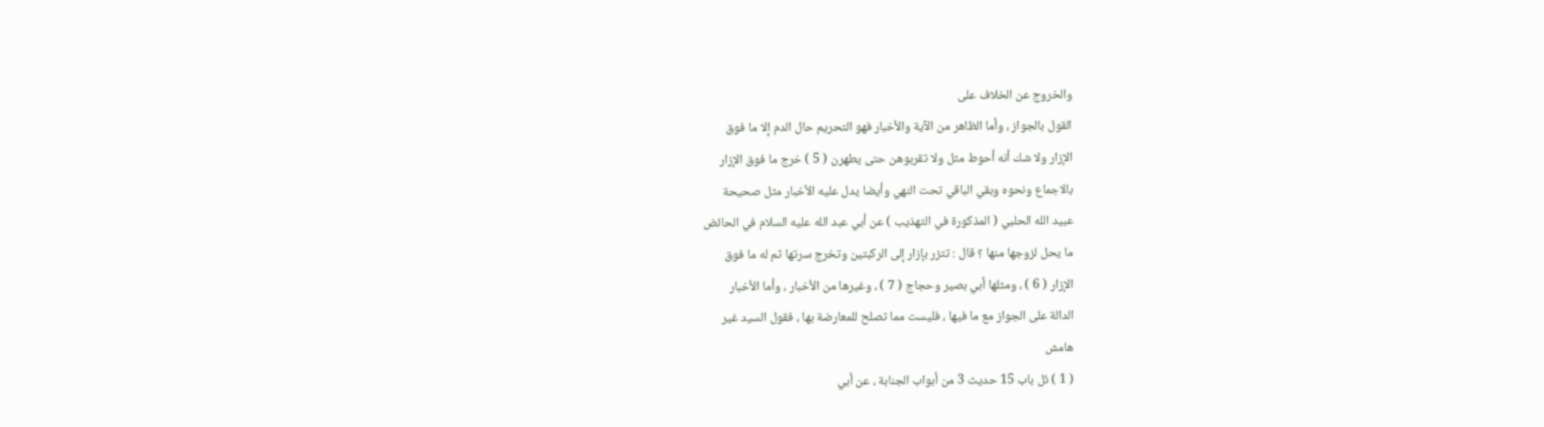والخروج عن الخلاف على
القول بالجواز ، وأما الظاهر من الآية والأخبار فهو التحريم حال الدم إلا ما فوق
الإزار ولا شك أنه أحوط مثل ولا تقربوهن حتى يطهرن ( 5 ) خرج ما فوق الإزار
بالاجماع ونحوه وبقي الباقي تحت النهي وأيضا يدل عليه الأخبار مثل صحيحة
عبيد الله الحلبي ( المذكورة في التهذيب ) عن أبي عبد الله عليه السلام في الحائض
ما يحل لزوجها منها ؟ قال : تتزر بإزار إلى الركبتين وتخرج سرتها ثم له ما فوق
الإزار ( 6 ) ، ومثلها أبي بصير وحجاج ( 7 ) ، وغيرها من الأخبار ، وأما الأخبار
الدالة على الجواز مع ما فيها ، فليست مما تصلح للمعارضة بها ، فقول السيد غير
هامش
( 1 ) ئل باب 15 حديث 3 من أبواب الجنابة ، عن أبي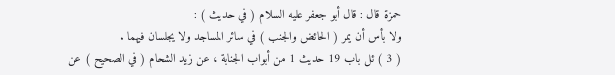حمزة قال : قال أبو جعفر عليه السلام ( في حديث ) :
ولا بأس أن يمر ( الحائض والجنب ) في سائر المساجد ولا يجلسان فيهما .
( 3 ) ئل باب 19 حديث 1 من أبواب الجنابة ، عن زيد الشحام ( في الصحيح ) عن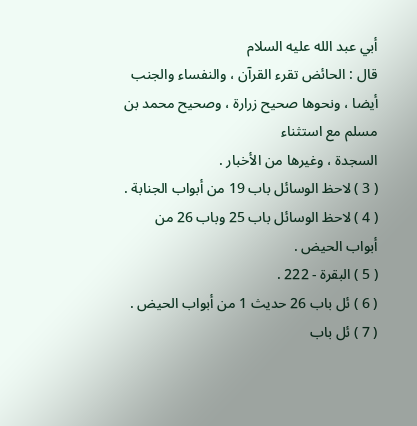أبي عبد الله عليه السلام
قال : الحائض تقرء القرآن ، والنفساء والجنب أيضا ، ونحوها صحيح زرارة ، وصحيح محمد بن مسلم مع استثناء
السجدة ، وغيرها من الأخبار .
( 3 ) لاحظ الوسائل باب 19 من أبواب الجنابة .
( 4 ) لاحظ الوسائل باب 25 وباب 26 من أبواب الحيض .
( 5 ) البقرة - 222 .
( 6 ) ئل باب 26 حديث 1 من أبواب الحيض .
( 7 ) ئل باب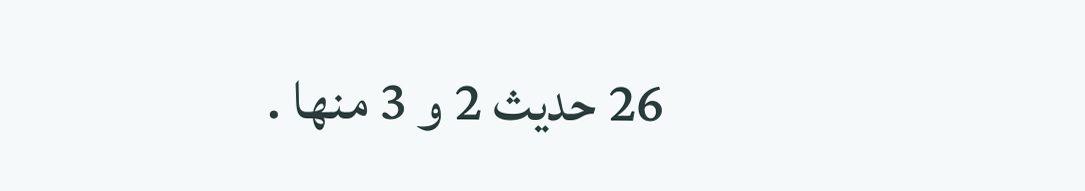26 حديث 2 و 3 منها .